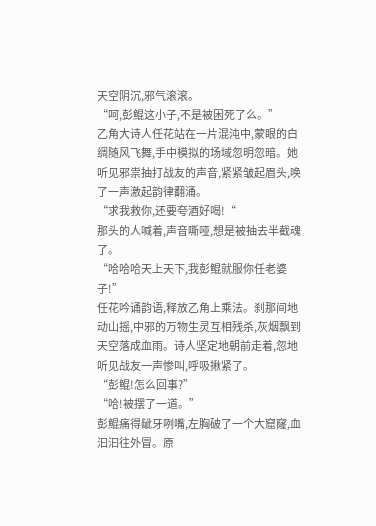天空阴沉,邪气滚滚。
“呵,彭鲲这小子,不是被困死了么。”
乙角大诗人任花站在一片混沌中,蒙眼的白绸随风飞舞,手中模拟的场域忽明忽暗。她听见邪祟抽打战友的声音,紧紧皱起眉头,唤了一声激起韵律翻涌。
“求我救你,还要夸酒好喝!“
那头的人喊着,声音嘶哑,想是被抽去半截魂了。
“哈哈哈天上天下,我彭鲲就服你任老婆子!”
任花吟诵韵语,释放乙角上乘法。刹那间地动山摇,中邪的万物生灵互相残杀,灰烟飘到天空落成血雨。诗人坚定地朝前走着,忽地听见战友一声惨叫,呼吸揪紧了。
“彭鲲!怎么回事?”
“哈!被摆了一道。”
彭鲲痛得龇牙咧嘴,左胸破了一个大窟窿,血汩汩往外冒。原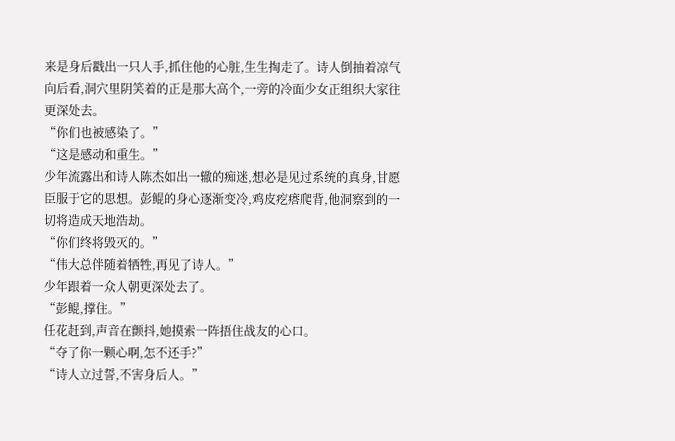来是身后戳出一只人手,抓住他的心脏,生生掏走了。诗人倒抽着凉气向后看,洞穴里阴笑着的正是那大高个,一旁的冷面少女正组织大家往更深处去。
“你们也被感染了。”
“这是感动和重生。”
少年流露出和诗人陈杰如出一辙的痴迷,想必是见过系统的真身,甘愿臣服于它的思想。彭鲲的身心逐渐变冷,鸡皮疙瘩爬背,他洞察到的一切将造成天地浩劫。
“你们终将毁灭的。”
“伟大总伴随着牺牲,再见了诗人。”
少年跟着一众人朝更深处去了。
“彭鲲,撑住。”
任花赶到,声音在颤抖,她摸索一阵捂住战友的心口。
“夺了你一颗心啊,怎不还手?”
“诗人立过誓,不害身后人。”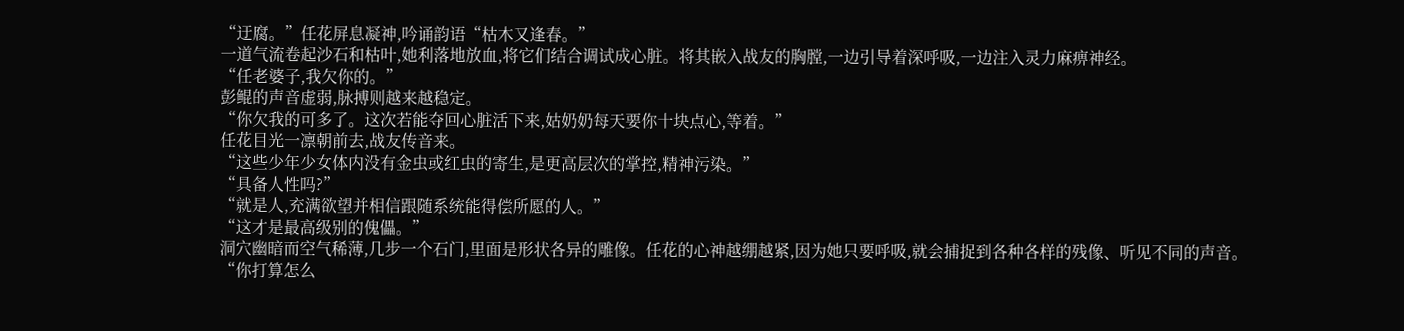“迂腐。”任花屏息凝神,吟诵韵语“枯木又逢春。”
一道气流卷起沙石和枯叶,她利落地放血,将它们结合调试成心脏。将其嵌入战友的胸膛,一边引导着深呼吸,一边注入灵力麻痹神经。
“任老婆子,我欠你的。”
彭鲲的声音虚弱,脉搏则越来越稳定。
“你欠我的可多了。这次若能夺回心脏活下来,姑奶奶每天要你十块点心,等着。”
任花目光一凛朝前去,战友传音来。
“这些少年少女体内没有金虫或红虫的寄生,是更高层次的掌控,精神污染。”
“具备人性吗?”
“就是人,充满欲望并相信跟随系统能得偿所愿的人。”
“这才是最高级别的傀儡。”
洞穴幽暗而空气稀薄,几步一个石门,里面是形状各异的雕像。任花的心神越绷越紧,因为她只要呼吸,就会捕捉到各种各样的残像、听见不同的声音。
“你打算怎么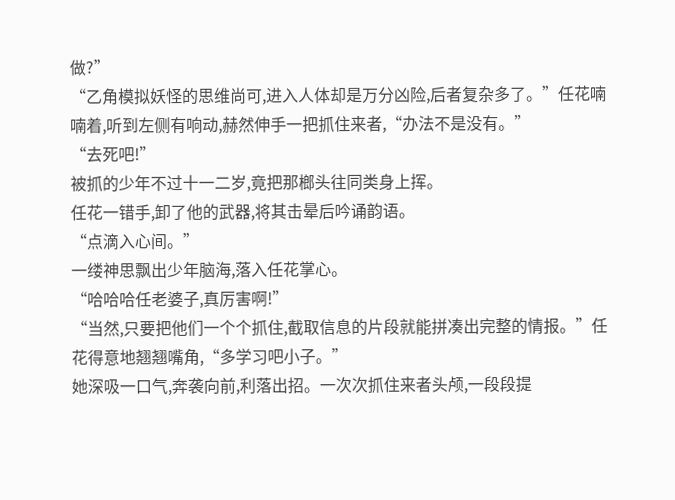做?”
“乙角模拟妖怪的思维尚可,进入人体却是万分凶险,后者复杂多了。”任花喃喃着,听到左侧有响动,赫然伸手一把抓住来者,“办法不是没有。”
“去死吧!”
被抓的少年不过十一二岁,竟把那榔头往同类身上挥。
任花一错手,卸了他的武器,将其击晕后吟诵韵语。
“点滴入心间。”
一缕神思飘出少年脑海,落入任花掌心。
“哈哈哈任老婆子,真厉害啊!”
“当然,只要把他们一个个抓住,截取信息的片段就能拼凑出完整的情报。”任花得意地翘翘嘴角,“多学习吧小子。”
她深吸一口气,奔袭向前,利落出招。一次次抓住来者头颅,一段段提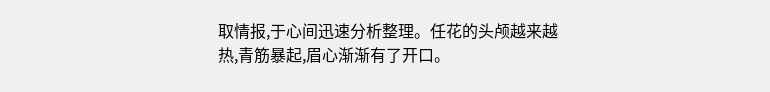取情报,于心间迅速分析整理。任花的头颅越来越热,青筋暴起,眉心渐渐有了开口。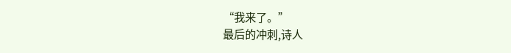“我来了。”
最后的冲刺,诗人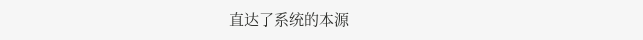直达了系统的本源